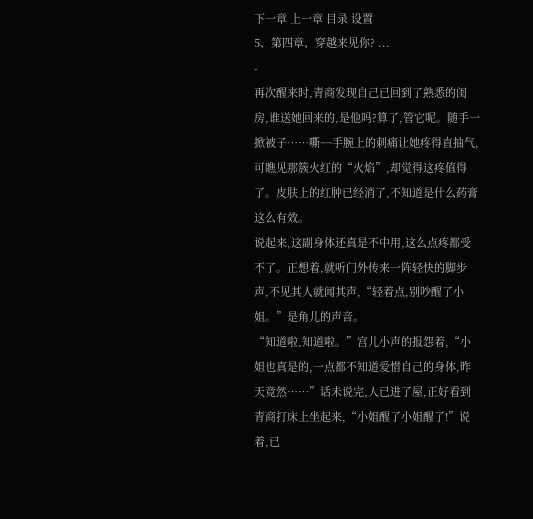下一章 上一章 目录 设置
5、第四章、穿越来见你? ...
-
再次醒来时,青商发现自己已回到了熟悉的闺房,谁送她回来的,是他吗?算了,管它呢。随手一掀被子……嘶~~手腕上的刺痛让她疼得直抽气,可瞧见那簇火红的“火焰”,却觉得这疼值得了。皮肤上的红肿已经消了,不知道是什么药膏这么有效。
说起来,这副身体还真是不中用,这么点疼都受不了。正想着,就听门外传来一阵轻快的脚步声,不见其人就闻其声,“轻着点,别吵醒了小姐。”是角儿的声音。
“知道啦,知道啦。”宫儿小声的报怨着,“小姐也真是的,一点都不知道爱惜自己的身体,昨天竟然……”话未说完,人已进了屋,正好看到青商打床上坐起来,“小姐醒了小姐醒了!”说着,已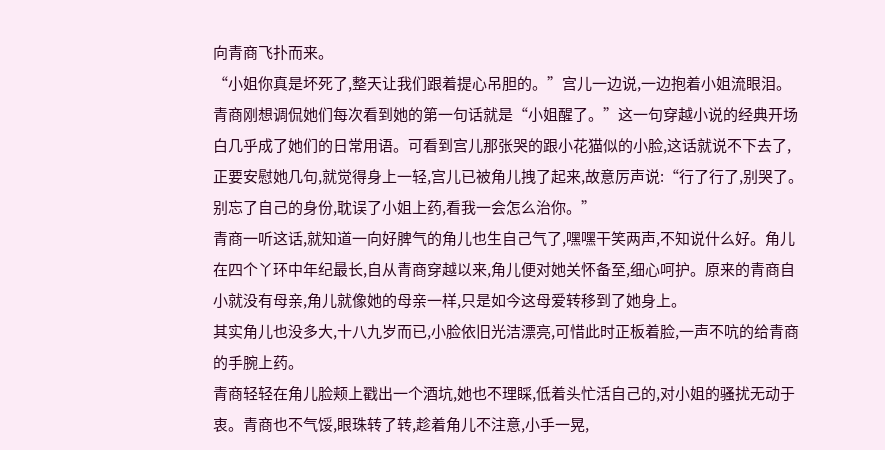向青商飞扑而来。
“小姐你真是坏死了,整天让我们跟着提心吊胆的。”宫儿一边说,一边抱着小姐流眼泪。
青商刚想调侃她们每次看到她的第一句话就是“小姐醒了。”这一句穿越小说的经典开场白几乎成了她们的日常用语。可看到宫儿那张哭的跟小花猫似的小脸,这话就说不下去了,正要安慰她几句,就觉得身上一轻,宫儿已被角儿拽了起来,故意厉声说:“行了行了,别哭了。别忘了自己的身份,耽误了小姐上药,看我一会怎么治你。”
青商一听这话,就知道一向好脾气的角儿也生自己气了,嘿嘿干笑两声,不知说什么好。角儿在四个丫环中年纪最长,自从青商穿越以来,角儿便对她关怀备至,细心呵护。原来的青商自小就没有母亲,角儿就像她的母亲一样,只是如今这母爱转移到了她身上。
其实角儿也没多大,十八九岁而已,小脸依旧光洁漂亮,可惜此时正板着脸,一声不吭的给青商的手腕上药。
青商轻轻在角儿脸颊上戳出一个酒坑,她也不理睬,低着头忙活自己的,对小姐的骚扰无动于衷。青商也不气馁,眼珠转了转,趁着角儿不注意,小手一晃,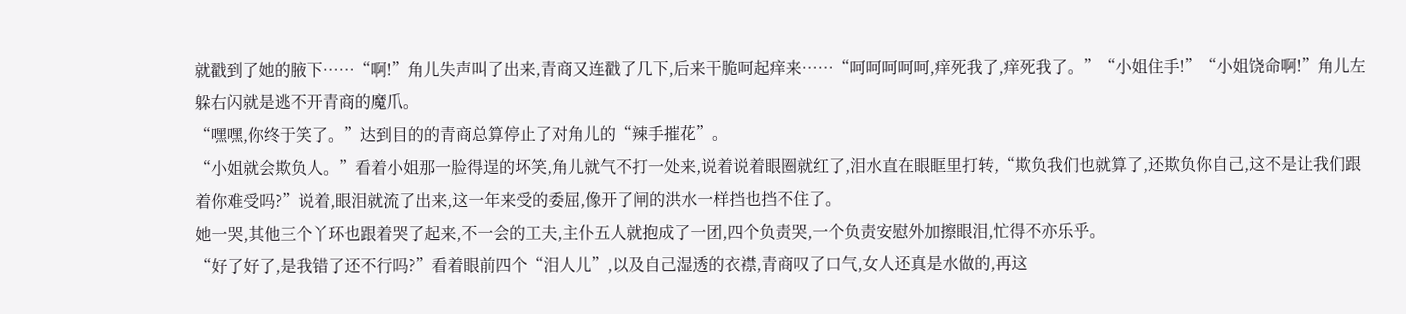就戳到了她的腋下……“啊!”角儿失声叫了出来,青商又连戳了几下,后来干脆呵起痒来……“呵呵呵呵呵,痒死我了,痒死我了。”“小姐住手!”“小姐饶命啊!”角儿左躲右闪就是逃不开青商的魔爪。
“嘿嘿,你终于笑了。”达到目的的青商总算停止了对角儿的“辣手摧花”。
“小姐就会欺负人。”看着小姐那一脸得逞的坏笑,角儿就气不打一处来,说着说着眼圈就红了,泪水直在眼眶里打转,“欺负我们也就算了,还欺负你自己,这不是让我们跟着你难受吗?”说着,眼泪就流了出来,这一年来受的委屈,像开了闸的洪水一样挡也挡不住了。
她一哭,其他三个丫环也跟着哭了起来,不一会的工夫,主仆五人就抱成了一团,四个负责哭,一个负责安慰外加擦眼泪,忙得不亦乐乎。
“好了好了,是我错了还不行吗?”看着眼前四个“泪人儿”,以及自己湿透的衣襟,青商叹了口气,女人还真是水做的,再这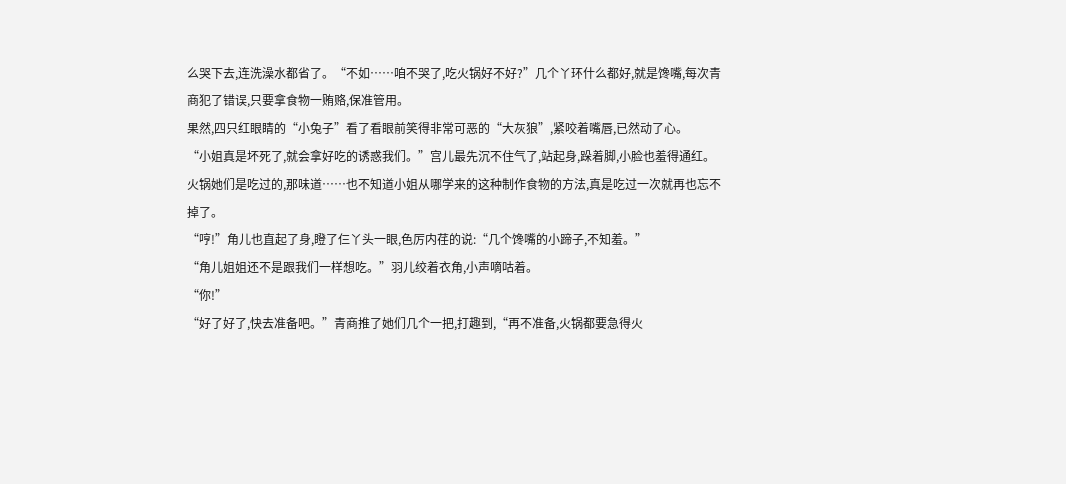么哭下去,连洗澡水都省了。“不如……咱不哭了,吃火锅好不好?”几个丫环什么都好,就是馋嘴,每次青商犯了错误,只要拿食物一贿赂,保准管用。
果然,四只红眼睛的“小兔子”看了看眼前笑得非常可恶的“大灰狼”,紧咬着嘴唇,已然动了心。
“小姐真是坏死了,就会拿好吃的诱惑我们。”宫儿最先沉不住气了,站起身,跺着脚,小脸也羞得通红。火锅她们是吃过的,那味道……也不知道小姐从哪学来的这种制作食物的方法,真是吃过一次就再也忘不掉了。
“哼!”角儿也直起了身,瞪了仨丫头一眼,色厉内荏的说:“几个馋嘴的小蹄子,不知羞。”
“角儿姐姐还不是跟我们一样想吃。”羽儿绞着衣角,小声嘀咕着。
“你!”
“好了好了,快去准备吧。”青商推了她们几个一把,打趣到,“再不准备,火锅都要急得火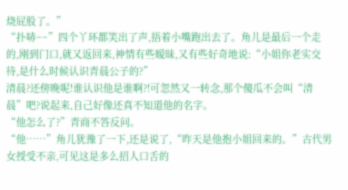烧屁股了。”
“扑哧~~”四个丫环都笑出了声,捂着小嘴跑出去了。角儿是最后一个走的,刚到门口,就又返回来,神情有些暧昧,又有些好奇地说:“小姐你老实交待,是什么时候认识青晨公子的?”
清晨?还傍晚呢!谁认识他是谁啊?!可忽然又一转念,那个傻瓜不会叫“清晨”吧?说起来,自己好像还真不知道他的名字。
“他怎么了?”青商不答反问。
“他……”角儿犹豫了一下,还是说了,“昨天是他抱小姐回来的。”古代男女授受不亲,可见这是多么招人口舌的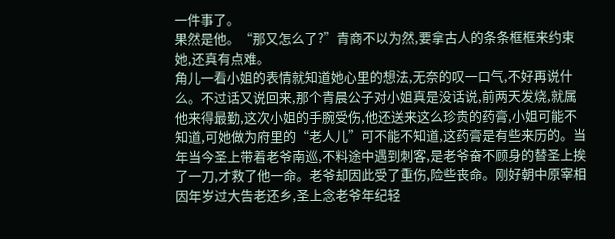一件事了。
果然是他。“那又怎么了?”青商不以为然,要拿古人的条条框框来约束她,还真有点难。
角儿一看小姐的表情就知道她心里的想法,无奈的叹一口气,不好再说什么。不过话又说回来,那个青晨公子对小姐真是没话说,前两天发烧,就属他来得最勤,这次小姐的手腕受伤,他还送来这么珍贵的药膏,小姐可能不知道,可她做为府里的“老人儿”可不能不知道,这药膏是有些来历的。当年当今圣上带着老爷南巡,不料途中遇到刺客,是老爷奋不顾身的替圣上挨了一刀,才救了他一命。老爷却因此受了重伤,险些丧命。刚好朝中原宰相因年岁过大告老还乡,圣上念老爷年纪轻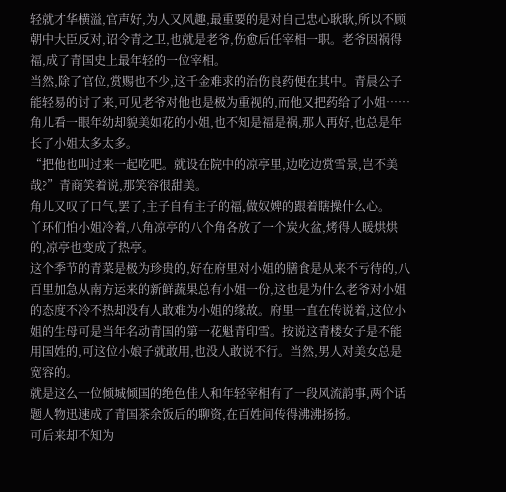轻就才华横溢,官声好,为人又风趣,最重要的是对自己忠心耿耿,所以不顾朝中大臣反对,诏令青之卫,也就是老爷,伤愈后任宰相一职。老爷因祸得福,成了青国史上最年轻的一位宰相。
当然,除了官位,赏赐也不少,这千金难求的治伤良药便在其中。青晨公子能轻易的讨了来,可见老爷对他也是极为重视的,而他又把药给了小姐……角儿看一眼年幼却貌美如花的小姐,也不知是福是祸,那人再好,也总是年长了小姐太多太多。
“把他也叫过来一起吃吧。就设在院中的凉亭里,边吃边赏雪景,岂不美哉?”青商笑着说,那笑容很甜美。
角儿又叹了口气,罢了,主子自有主子的福,做奴婢的跟着瞎操什么心。
丫环们怕小姐冷着,八角凉亭的八个角各放了一个炭火盆,烤得人暖烘烘的,凉亭也变成了热亭。
这个季节的青菜是极为珍贵的,好在府里对小姐的膳食是从来不亏待的,八百里加急从南方运来的新鲜蔬果总有小姐一份,这也是为什么老爷对小姐的态度不冷不热却没有人敢难为小姐的缘故。府里一直在传说着,这位小姐的生母可是当年名动青国的第一花魁青印雪。按说这青楼女子是不能用国姓的,可这位小娘子就敢用,也没人敢说不行。当然,男人对美女总是宽容的。
就是这么一位倾城倾国的绝色佳人和年轻宰相有了一段风流韵事,两个话题人物迅速成了青国茶余饭后的聊资,在百姓间传得沸沸扬扬。
可后来却不知为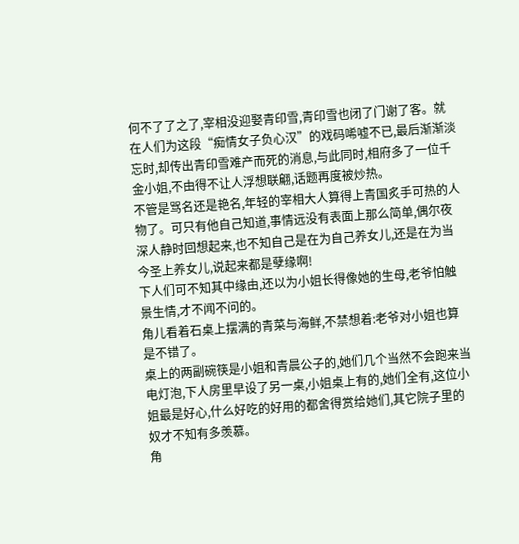何不了了之了,宰相没迎娶青印雪,青印雪也闭了门谢了客。就在人们为这段“痴情女子负心汉”的戏码唏嘘不已,最后渐渐淡忘时,却传出青印雪难产而死的消息,与此同时,相府多了一位千金小姐,不由得不让人浮想联翩,话题再度被炒热。
不管是骂名还是艳名,年轻的宰相大人算得上青国炙手可热的人物了。可只有他自己知道,事情远没有表面上那么简单,偶尔夜深人静时回想起来,也不知自己是在为自己养女儿,还是在为当今圣上养女儿,说起来都是孽缘啊!
下人们可不知其中缘由,还以为小姐长得像她的生母,老爷怕触景生情,才不闻不问的。
角儿看着石桌上摆满的青菜与海鲜,不禁想着:老爷对小姐也算是不错了。
桌上的两副碗筷是小姐和青晨公子的,她们几个当然不会跑来当电灯泡,下人房里早设了另一桌,小姐桌上有的,她们全有,这位小姐最是好心,什么好吃的好用的都舍得赏给她们,其它院子里的奴才不知有多羡慕。
角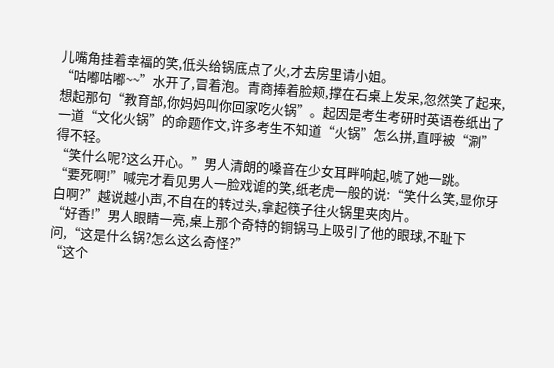儿嘴角挂着幸福的笑,低头给锅底点了火,才去房里请小姐。
“咕嘟咕嘟~~”水开了,冒着泡。青商捧着脸颊,撑在石桌上发呆,忽然笑了起来,想起那句“教育部,你妈妈叫你回家吃火锅”。起因是考生考研时英语卷纸出了一道“文化火锅”的命题作文,许多考生不知道“火锅”怎么拼,直呼被“涮”得不轻。
“笑什么呢?这么开心。”男人清朗的嗓音在少女耳畔响起,唬了她一跳。
“要死啊!”喊完才看见男人一脸戏谑的笑,纸老虎一般的说:“笑什么笑,显你牙白啊?”越说越小声,不自在的转过头,拿起筷子往火锅里夹肉片。
“好香!”男人眼睛一亮,桌上那个奇特的铜锅马上吸引了他的眼球,不耻下问,“这是什么锅?怎么这么奇怪?”
“这个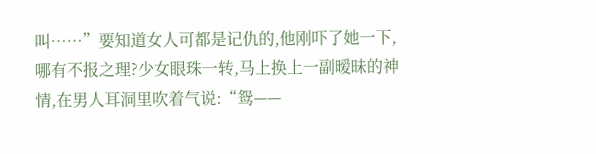叫……”要知道女人可都是记仇的,他刚吓了她一下,哪有不报之理?少女眼珠一转,马上换上一副暧昧的神情,在男人耳洞里吹着气说:“鸳——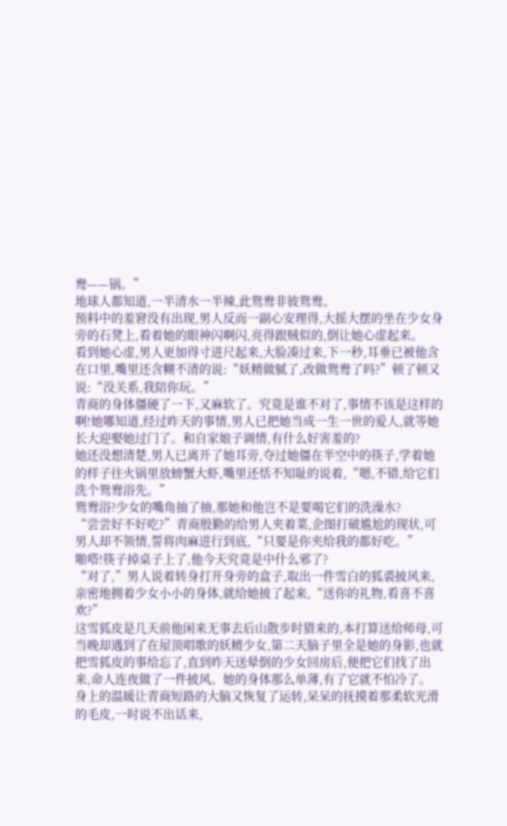鸯——锅。”
地球人都知道,一半清水一半辣,此鸳鸯非彼鸳鸯。
预料中的羞窘没有出现,男人反而一副心安理得,大摇大摆的坐在少女身旁的石凳上,看着她的眼神闪啊闪,亮得跟贼似的,倒让她心虚起来。
看到她心虚,男人更加得寸进尺起来,大脸凑过来,下一秒,耳垂已被他含在口里,嘴里还含糊不清的说:“妖精做腻了,改做鸳鸯了吗?”顿了顿又说:“没关系,我陪你玩。”
青商的身体僵硬了一下,又麻软了。究竟是谁不对了,事情不该是这样的啊!她哪知道,经过昨天的事情,男人已把她当成一生一世的爱人,就等她长大迎娶她过门了。和自家娘子调情,有什么好害羞的?
她还没想清楚,男人已离开了她耳旁,夺过她僵在半空中的筷子,学着她的样子往火锅里放螃蟹大虾,嘴里还恬不知耻的说着,“嗯,不错,给它们洗个鸳鸯浴先。”
鸳鸯浴?少女的嘴角抽了抽,那她和他岂不是要喝它们的洗澡水?
“尝尝好不好吃?”青商殷勤的给男人夹着菜,企图打破尴尬的现状,可男人却不领情,誓将肉麻进行到底,“只要是你夹给我的都好吃。”
啪嗒!筷子掉桌子上了,他今天究竟是中什么邪了?
“对了,”男人说着转身打开身旁的盒子,取出一件雪白的狐裘披风来,亲密地拥着少女小小的身体,就给她披了起来,“送你的礼物,看喜不喜欢?”
这雪狐皮是几天前他闲来无事去后山散步时猎来的,本打算送给师母,可当晚却遇到了在屋顶唱歌的妖精少女,第二天脑子里全是她的身影,也就把雪狐皮的事给忘了,直到昨天送晕倒的少女回房后,便把它们找了出来,命人连夜做了一件披风。她的身体那么单薄,有了它就不怕冷了。
身上的温暖让青商短路的大脑又恢复了运转,呆呆的抚摸着那柔软光滑的毛皮,一时说不出话来,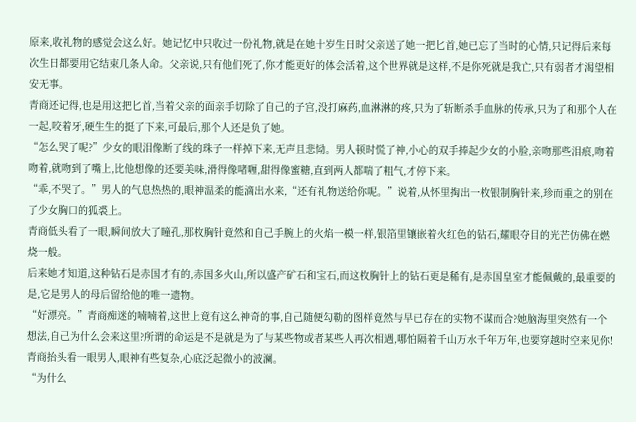原来,收礼物的感觉会这么好。她记忆中只收过一份礼物,就是在她十岁生日时父亲送了她一把匕首,她已忘了当时的心情,只记得后来每次生日都要用它结束几条人命。父亲说,只有他们死了,你才能更好的体会活着,这个世界就是这样,不是你死就是我亡,只有弱者才渴望相安无事。
青商还记得,也是用这把匕首,当着父亲的面亲手切除了自己的子宫,没打麻药,血淋淋的疼,只为了斩断杀手血脉的传承,只为了和那个人在一起,咬着牙,硬生生的挺了下来,可最后,那个人还是负了她。
“怎么哭了呢?”少女的眼泪像断了线的珠子一样掉下来,无声且悲恸。男人顿时慌了神,小心的双手捧起少女的小脸,亲吻那些泪痕,吻着吻着,就吻到了嘴上,比他想像的还要美味,滑得像啫喱,甜得像蜜糖,直到两人都喘了粗气,才停下来。
“乖,不哭了。”男人的气息热热的,眼神温柔的能滴出水来,“还有礼物送给你呢。”说着,从怀里掏出一枚银制胸针来,珍而重之的别在了少女胸口的狐裘上。
青商低头看了一眼,瞬间放大了瞳孔,那枚胸针竟然和自己手腕上的火焰一模一样,银箔里镶嵌着火红色的钻石,耀眼夺目的光芒仿佛在燃烧一般。
后来她才知道,这种钻石是赤国才有的,赤国多火山,所以盛产矿石和宝石,而这枚胸针上的钻石更是稀有,是赤国皇室才能佩戴的,最重要的是,它是男人的母后留给他的唯一遗物。
“好漂亮。”青商痴迷的喃喃着,这世上竟有这么神奇的事,自己随便勾勒的图样竟然与早已存在的实物不谋而合?她脑海里突然有一个想法,自己为什么会来这里?所谓的命运是不是就是为了与某些物或者某些人再次相遇,哪怕隔着千山万水千年万年,也要穿越时空来见你!
青商抬头看一眼男人,眼神有些复杂,心底泛起微小的波澜。
“为什么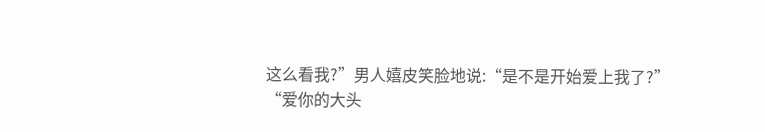这么看我?”男人嬉皮笑脸地说:“是不是开始爱上我了?”
“爱你的大头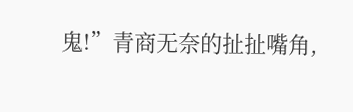鬼!”青商无奈的扯扯嘴角,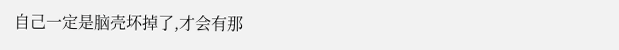自己一定是脑壳坏掉了,才会有那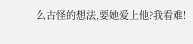么古怪的想法,要她爱上他?我看难!